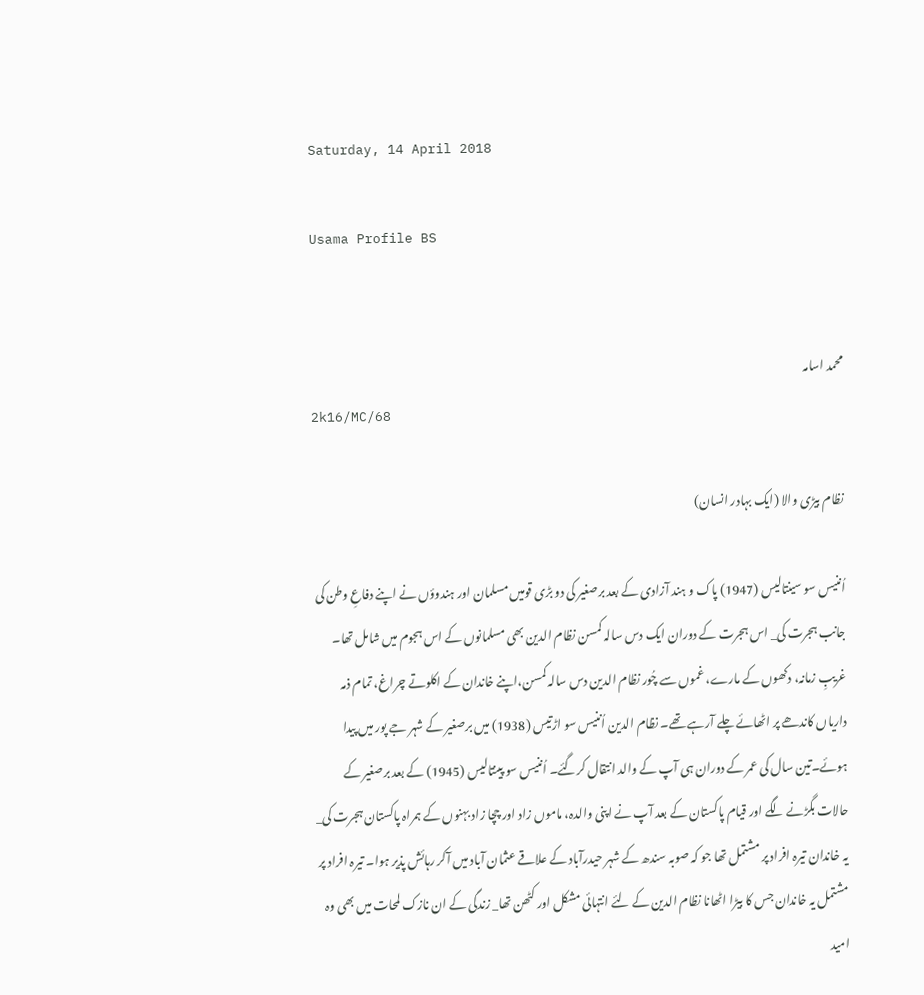Saturday, 14 April 2018

Usama Profile BS


محمد اسامہ
2k16/MC/68

نظام بیڑی والا (ایک بہادر انسان)

اُننیس سو سینتالیس (1947) پاک و ہند آزادی کے بعد برصغیر کی دو بڑی قومیں مسلمان اور ہندوؤں نے اپنے دفاعِ وطن کی جانب ہجرت کی_ اس ہجرت کے دوران ایک دس سالہ کمسن نظام الدین بھی مسلمانوں کے اس ہجوم میں شامل تھا۔
غریبِ زمانہ، دکھوں کے مارے، غموں سے چُور نظام الدین دس سالہ کمسن،اپنے خاندان کے اکلوتے چراغ، تمام ذمہ داریاں کاندھے پر اٹھائے چلے آرہے تھے۔ نظام الدین اُننیس سو اڑتیس (1938) میں برصغیر کے شہر جے پور میں پیدا ہوئے۔تین سال کی عمر کے دوران ہی آپ کے والد انتقال کرگئے۔ اُننیس سو پینتالیس (1945) کے بعد برصغیر کے حالات بگڑنے لگے اور قیام پاکستان کے بعد آپ نے اپنی والدہ، ماموں زاد اور چچا زاد بہنوں کے ہمراہ پاکستان ہجرت کی_ یہ خاندان تیرہ افراد پر مشتمل تھا جو کہ صوبہ سندھ کے شہر حیدرآباد کے علاقے عثمان آباد میں آکر رہائش پذیر ہوا۔ تیرہ افراد پر مشتمل یہ خاندان جس کا بیڑا اٹھانا نظام الدین کے لئے انتہائی مشکل اور کٹھن تھا_ زندگی کے ان نازک لمحات میں بھی وہ امید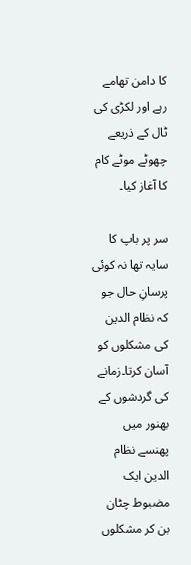کا دامن تھامے رہے اور لکڑی کی ٹال کے ذریعے چھوٹے موٹے کام کا آغاز کیا۔

سر پر باپ کا سایہ تھا نہ کوئی پرسانِ حال جو کہ نظام الدین کی مشکلوں کو آسان کرتا۔زمانے کی گردشوں کے بھنور میں پھنسے نظام الدین ایک مضبوط چٹان بن کر مشکلوں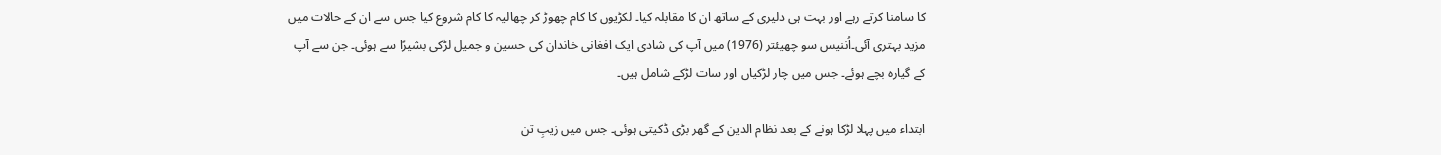کا سامنا کرتے رہے اور بہت ہی دلیری کے ساتھ ان کا مقابلہ کیا۔ لکڑیوں کا کام چھوڑ کر چھالیہ کا کام شروع کیا جس سے ان کے حالات میں مزید بہتری آئی۔اُننیس سو چھیئتر (1976) میں آپ کی شادی ایک افغانی خاندان کی حسین و جمیل لڑکی بشیرًا سے ہوئی۔ جن سے آپ کے گیارہ بچے ہوئے۔ جس میں چار لڑکیاں اور سات لڑکے شامل ہیں۔

ابتداء میں پہلا لڑکا ہونے کے بعد نظام الدین کے گھر بڑی ڈکیتی ہوئی۔ جس میں زیبِ تن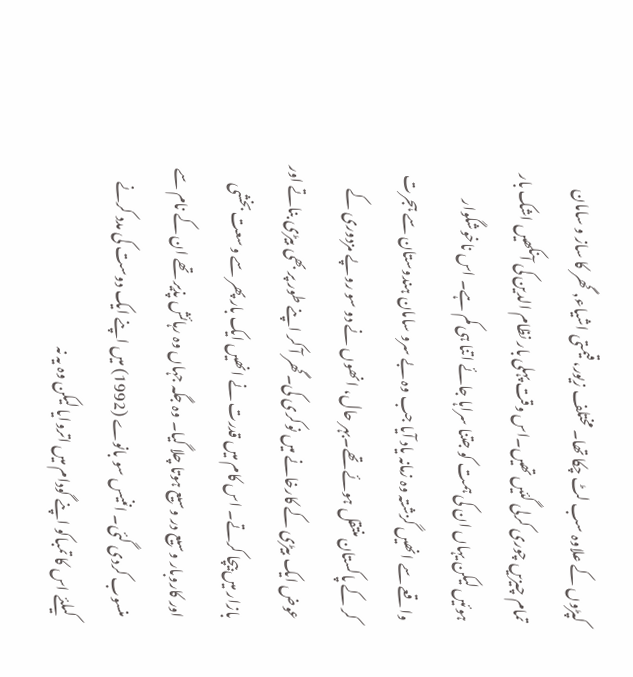کپڑوں کے علاوہ سب لٹ چکا تھا۔ مختلف زیور، قیمتی اشیاء, گھر کا ساز و سامان تمام چیزیں چوری کرلی گئیں تھیں۔اس وقت پہلی بار نظام الدین کی آنکھیں اشک بار ہوئیں لیکن یہاں ان کی ہمت کو جتنا سراہا جائے اتنا ہی کم ہے۔ اس ناخوشگوار واقعے سے انھیں گزشتہ وہ زمانہ یاد آیا جب وہ بے سرو سامان ہندوستان سے ہجرت کر کے پاکستان منتقل ہوئے تھے۔بہر حال، انھوں نے دو سو روپے مزدوری کے عوض ایک بیڑی کے کارخانے میں نوکری کی۔گھر آ کر اپنے طور پر بھی بیڑی بناتے اور بازار میں بیچا کرتے۔ اس کام میں قدرت نے انھیں ایک بار پھر سے وسعت بخشی اور کاروبار وسیع در وسیع ہوتا چلا گیا۔ وہ جگہ جہاں وہ رہائش پذیر تھے ان کے نام سے منسوب کردی گئی۔ اننیس سو بانوے (1992) میں اپنے ایک دوست کی مدد کرنے کیلئے اس کا تمباکو اپنے گودام میں اتروایا لیکن وہ یہ نہ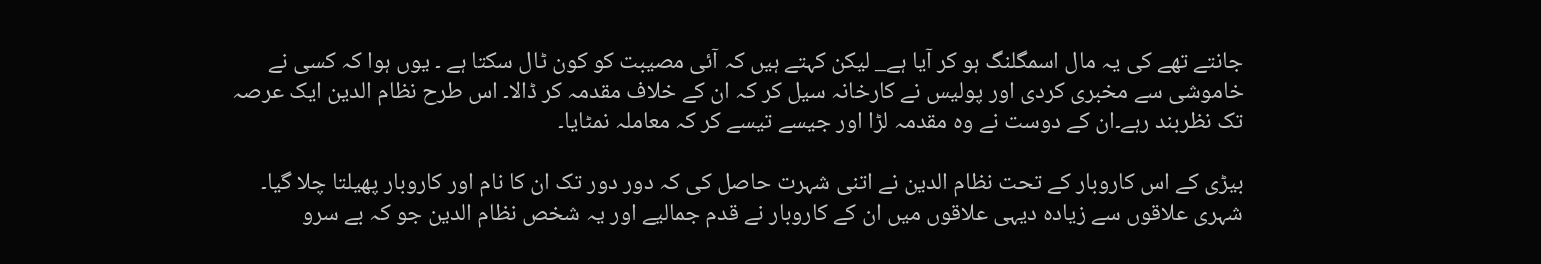جانتے تھے کی یہ مال اسمگلنگ ہو کر آیا ہے_ لیکن کہتے ہیں کہ آئی مصیبت کو کون ٹال سکتا ہے ۔ یوں ہوا کہ کسی نے خاموشی سے مخبری کردی اور پولیس نے کارخانہ سیل کر کہ ان کے خلاف مقدمہ کر ڈالا۔ اس طرح نظام الدین ایک عرصہ تک نظربند رہے۔ان کے دوست نے وہ مقدمہ لڑا اور جیسے تیسے کر کہ معاملہ نمٹایا۔

بیڑی کے اس کاروبار کے تحت نظام الدین نے اتنی شہرت حاصل کی کہ دور دور تک ان کا نام اور کاروبار پھیلتا چلا گیا۔ شہری علاقوں سے زیادہ دیہی علاقوں میں ان کے کاروبار نے قدم جمالیے اور یہ شخص نظام الدین جو کہ بے سرو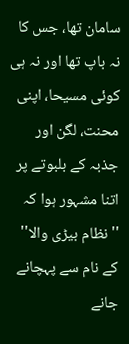سامان تھا، جس کا نہ باپ تھا اور نہ ہی کوئی مسیحا، اپنی محنت، لگن اور جذبہ کے بلبوتے پر اتنا مشہور ہوا کہ ''نظام بیڑی والا'' کے نام سے پہچانے جانے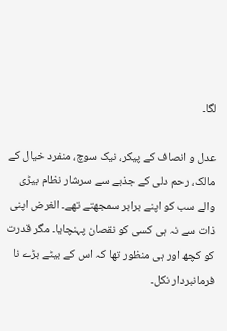لگا۔

عدل و انصاف کے پیکر، نیک سوچ، منفرد خیال کے مالک، رحم دلی کے جذبے سے سرشار نظام بیڑی والے سب کو اپنے برابر سمجھتے تھے۔ الغرض اپنی ذات سے نہ ہی کسی کو نقصان پہنچایا۔ مگر قدرت کو کچھ اور ہی منظور تھا کہ اس کے بیٹے بڑے نا فرمانبردار نکل۔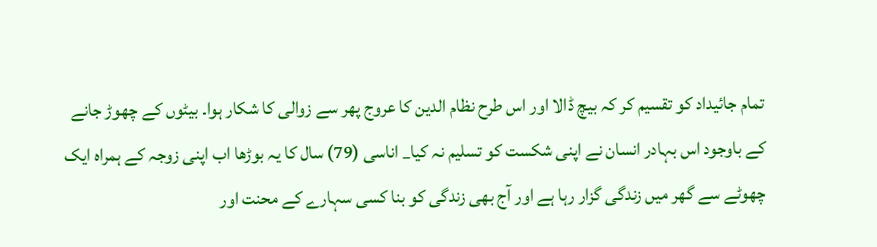تمام جائیداد کو تقسیم کر کہ بیچ ڈالا اور اس طرح نظام الدین کا عروج پھر سے زوالی کا شکار ہوا۔ بیٹوں کے چھوڑ جانے کے باوجود اس بہادر انسان نے اپنی شکست کو تسلیم نہ کیا_ اناسی (79) سال کا یہ بوڑھا اب اپنی زوجہ کے ہمراہ ایک چھوٹے سے گھر میں زندگی گزار رہا ہے اور آج بھی زندگی کو بنا کسی سہارے کے محنت اور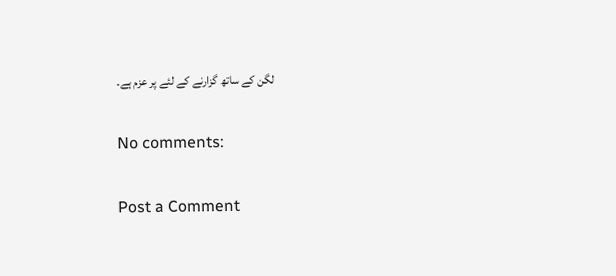لگن کے ساتھ گزارنے کے لئے پر عزم ہے۔

No comments:

Post a Comment